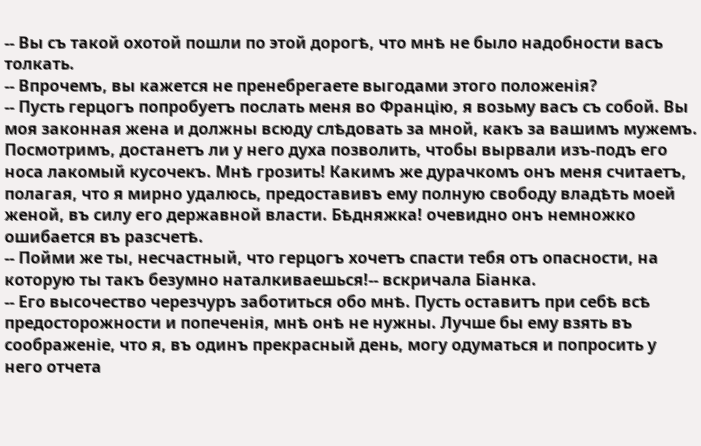-- Вы съ такой охотой пошли по этой дорогѣ, что мнѣ не было надобности васъ толкать.
-- Впрочемъ, вы кажется не пренебрегаете выгодами этого положенія?
-- Пусть герцогъ попробуетъ послать меня во Францію, я возьму васъ съ собой. Вы моя законная жена и должны всюду слѣдовать за мной, какъ за вашимъ мужемъ. Посмотримъ, достанетъ ли у него духа позволить, чтобы вырвали изъ-подъ его носа лакомый кусочекъ. Мнѣ грозить! Какимъ же дурачкомъ онъ меня считаетъ, полагая, что я мирно удалюсь, предоставивъ ему полную свободу владѣть моей женой, въ силу его державной власти. Бѣдняжка! очевидно онъ немножко ошибается въ разсчетѣ.
-- Пойми же ты, несчастный, что герцогъ хочетъ спасти тебя отъ опасности, на которую ты такъ безумно наталкиваешься!-- вскричала Біанка.
-- Его высочество черезчуръ заботиться обо мнѣ. Пусть оставитъ при себѣ всѣ предосторожности и попеченія, мнѣ онѣ не нужны. Лучше бы ему взять въ соображеніе, что я, въ одинъ прекрасный день, могу одуматься и попросить у него отчета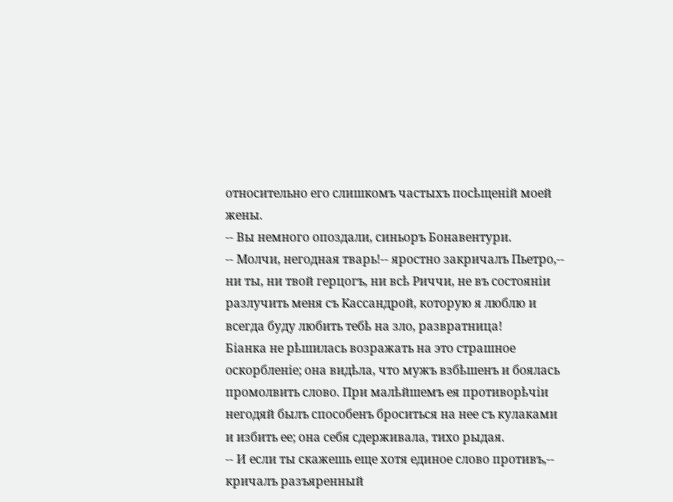относительно его слишкомъ частыхъ посѣщеній моей жены.
-- Вы немного опоздали, синьоръ Бонавентури.
-- Молчи, негодная тварь!-- яростно закричалъ Пьетро,-- ни ты, ни твой герцогъ, ни всѣ Риччи, не въ состояніи разлучить меня съ Кассандрой, которую я люблю и всегда буду любить тебѣ на зло, развратница!
Біанка не рѣшилась возражать на это страшное оскорбленіе; она видѣла, что мужъ взбѣшенъ и боялась промолвить слово. При малѣйшемъ ея противорѣчіи негодяй былъ способенъ броситься на нее съ кулаками и избить ее; она себя сдерживала, тихо рыдая.
-- И если ты скажешь еще хотя единое слово противъ,-- кричалъ разъяренный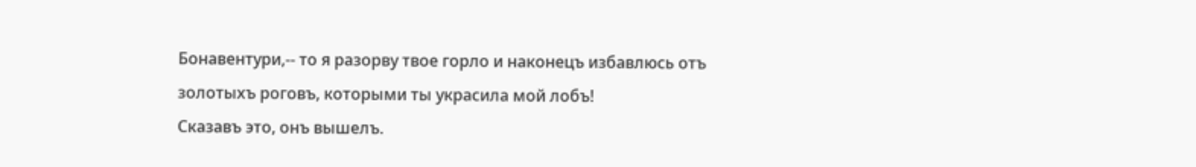Бонавентури,-- то я разорву твое горло и наконецъ избавлюсь отъ золотыхъ роговъ, которыми ты украсила мой лобъ!
Сказавъ это, онъ вышелъ.